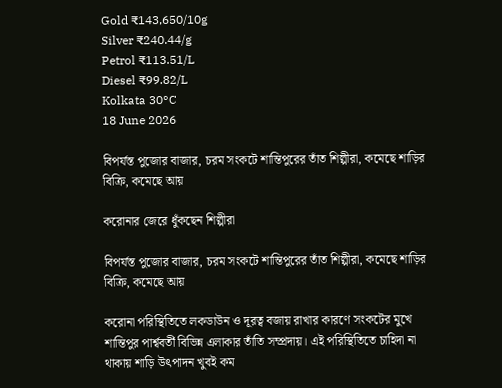Gold ₹143,650/10g
Silver ₹240.44/g
Petrol ₹113.51/L
Diesel ₹99.82/L
Kolkata 30°C
18 June 2026

বিপর্যস্ত পুজোর বাজার, চরম সংকটে শান্তিপুরের তাঁত শিল্পীরা, কমেছে শাড়ির বিক্রি, কমেছে আয়

করোনার জেরে ধুঁকছেন শিল্পীরা

বিপর্যস্ত পুজোর বাজার, চরম সংকটে শান্তিপুরের তাঁত শিল্পীরা, কমেছে শাড়ির বিক্রি, কমেছে আয়

করোনা পরিস্থিতিতে লকডাউন ও দূরত্ব বজায় রাখার কারণে সংকটের মুখে শান্তিপুর পার্শ্ববর্তী বিভিন্ন এলাকার তাঁতি সম্প্রদায়। এই পরিস্থিতিতে চাহিদা না থাকায় শাড়ি উৎপাদন খুবই কম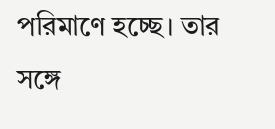পরিমাণে হচ্ছে। তার সঙ্গে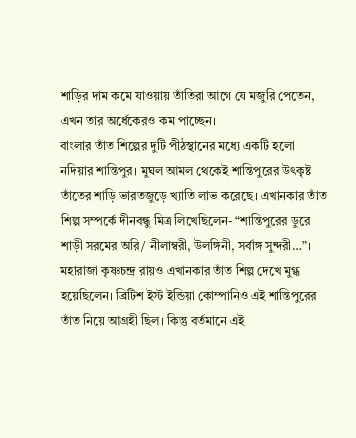শাড়ির দাম কমে যাওয়ায় তাঁতিরা আগে যে মজুরি পেতেন, এখন তার অর্ধেকেরও কম পাচ্ছেন।
বাংলার তাঁত শিল্পের দুটি পীঠস্থানের মধ্যে একটি হলো নদিয়ার শান্তিপুর। মুঘল আমল থেকেই শান্তিপুরের উৎকৃষ্ট তাঁতের শাড়ি ভারতজুড়ে খ্যাতি লাভ করেছে। এখানকার তাঁত শিল্প সম্পর্কে দীনবন্ধু মিত্র লিখেছিলেন- “শান্তিপুরের ডুরে শাড়ী সরমের অরি/ নীলাম্বরী, উলঙ্গিনী, সর্বাঙ্গ সুন্দরী…”। মহারাজা কৃষ্ণচন্দ্র রায়ও এখানকার তাঁত শিল্প দেখে মুগ্ধ হয়েছিলেন। ব্রিটিশ ইস্ট ইন্ডিয়া কোম্পানিও এই শান্তিপুরের তাঁত নিয়ে আগ্রহী ছিল। কিন্তু বর্তমানে এই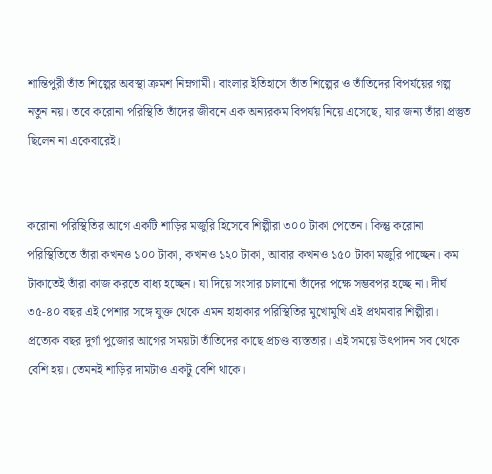শান্তিপুরী তাঁত শিল্পের অবস্থা ক্রমশ নিম্নগামী। বাংলার ইতিহাসে তাঁত শিল্পের ও তাঁতিদের বিপর্যয়ের গল্প নতুন নয়। তবে করোনা পরিস্থিতি তাঁদের জীবনে এক অন্যরকম বিপর্যয় নিয়ে এসেছে, যার জন্য তাঁরা প্রস্তুত ছিলেন না একেবারেই।


করোনা পরিস্থিতির আগে একটি শাড়ির মজুরি হিসেবে শিল্পীরা ৩০০ টাকা পেতেন। কিন্তু করোনা পরিস্থিতিতে তাঁরা কখনও ১০০ টাকা, কখনও ১২০ টাকা, আবার কখনও ১৫০ টাকা মজুরি পাচ্ছেন। কম টাকাতেই তাঁরা কাজ করতে বাধ্য হচ্ছেন। যা দিয়ে সংসার চালানো তাঁদের পক্ষে সম্ভবপর হচ্ছে না। দীর্ঘ ৩৫-৪০ বছর এই পেশার সঙ্গে যুক্ত থেকে এমন হাহাকার পরিস্থিতির মুখোমুখি এই প্রথমবার শিল্পীরা। প্রত্যেক বছর দুর্গা পুজোর আগের সময়টা তাঁতিদের কাছে প্রচণ্ড ব্যস্ততার। এই সময়ে উৎপাদন সব থেকে বেশি হয়। তেমনই শাড়ির দামটাও একটু বেশি থাকে।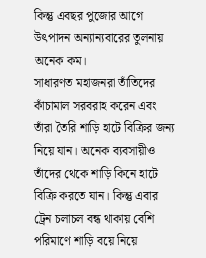কিন্তু এবছর পুজোর আগে উৎপাদন অন্যান্যবারের তুলনায় অনেক কম।
সাধারণত মহাজনরা তাঁতিদের কাঁচামাল সরবরাহ করেন এবং তাঁরা তৈরি শাড়ি হাটে বিক্রির জন্য নিয়ে যান। অনেক ব্যবসায়ীও তাঁদের থেকে শাড়ি কিনে হাটে বিক্রি করতে যান। কিন্তু এবার ট্রেন চলাচল বন্ধ থাকায় বেশি পরিমাণে শাড়ি বয়ে নিয়ে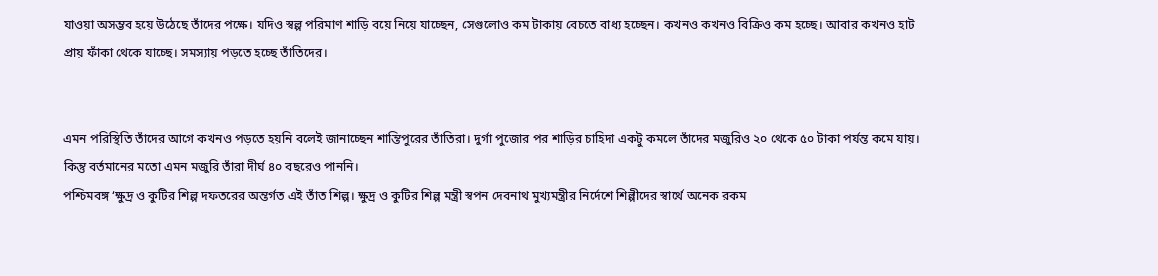যাওয়া অসম্ভব হয়ে উঠেছে তাঁদের পক্ষে। যদিও স্বল্প পরিমাণ শাড়ি বয়ে নিয়ে যাচ্ছেন, সেগুলোও কম টাকায় বেচতে বাধ্য হচ্ছেন। কখনও কখনও বিক্রিও কম হচ্ছে। আবার কখনও হাট প্রায় ফাঁকা থেকে যাচ্ছে। সমস্যায় পড়তে হচ্ছে তাঁতিদের।


এমন পরিস্থিতি তাঁদের আগে কখনও পড়তে হয়নি বলেই জানাচ্ছেন শান্তিপুরের তাঁতিরা। দুর্গা পুজোর পর শাড়ির চাহিদা একটু কমলে তাঁদের মজুরিও ২০ থেকে ৫০ টাকা পর্যন্ত কমে যায়। কিন্তু বর্তমানের মতো এমন মজুরি তাঁরা দীর্ঘ ৪০ বছরেও পাননি।
পশ্চিমবঙ্গ ‘ক্ষুদ্র ও কুটির শিল্প দফতরের অন্তর্গত এই তাঁত শিল্প। ক্ষুদ্র ও কুটির শিল্প মন্ত্রী স্বপন দেবনাথ মুখ্যমন্ত্রীর নির্দেশে শিল্পীদের স্বার্থে অনেক রকম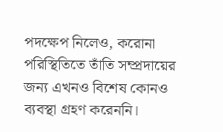পদক্ষেপ নিলেও, করোনা পরিস্থিতিতে তাঁতি সম্প্রদায়ের জন্য এখনও বিশেষ কোনও ব্যবস্থা গ্রহণ করেননি।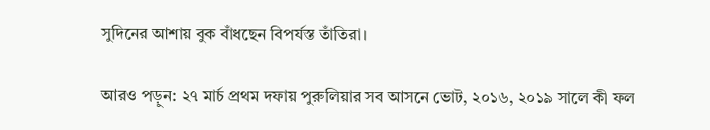সুদিনের আশায় বুক বাঁধছেন বিপর্যস্ত তাঁতিরা।

আরও পড়ুন: ২৭ মার্চ প্রথম দফায় পুরুলিয়ার সব আসনে ভোট, ২০১৬, ২০১৯ সালে কী ফল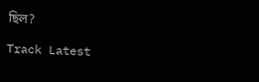ছিল?

Track Latest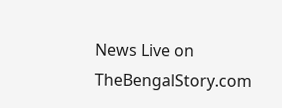News Live on TheBengalStory.com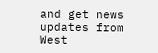and get news updates from West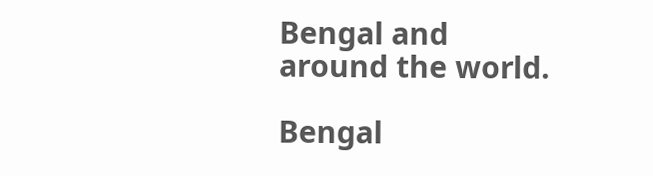Bengal and around the world.

Bengal